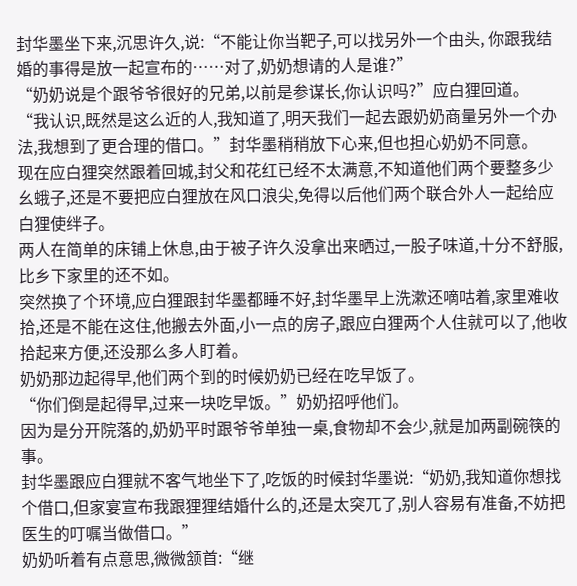封华墨坐下来,沉思许久,说:“不能让你当靶子,可以找另外一个由头, 你跟我结婚的事得是放一起宣布的……对了,奶奶想请的人是谁?”
“奶奶说是个跟爷爷很好的兄弟,以前是参谋长,你认识吗?”应白狸回道。
“我认识,既然是这么近的人,我知道了,明天我们一起去跟奶奶商量另外一个办法,我想到了更合理的借口。”封华墨稍稍放下心来,但也担心奶奶不同意。
现在应白狸突然跟着回城,封父和花红已经不太满意,不知道他们两个要整多少幺蛾子,还是不要把应白狸放在风口浪尖,免得以后他们两个联合外人一起给应白狸使绊子。
两人在简单的床铺上休息,由于被子许久没拿出来晒过,一股子味道,十分不舒服,比乡下家里的还不如。
突然换了个环境,应白狸跟封华墨都睡不好,封华墨早上洗漱还嘀咕着,家里难收拾,还是不能在这住,他搬去外面,小一点的房子,跟应白狸两个人住就可以了,他收拾起来方便,还没那么多人盯着。
奶奶那边起得早,他们两个到的时候奶奶已经在吃早饭了。
“你们倒是起得早,过来一块吃早饭。”奶奶招呼他们。
因为是分开院落的,奶奶平时跟爷爷单独一桌,食物却不会少,就是加两副碗筷的事。
封华墨跟应白狸就不客气地坐下了,吃饭的时候封华墨说:“奶奶,我知道你想找个借口,但家宴宣布我跟狸狸结婚什么的,还是太突兀了,别人容易有准备,不妨把医生的叮嘱当做借口。”
奶奶听着有点意思,微微颔首:“继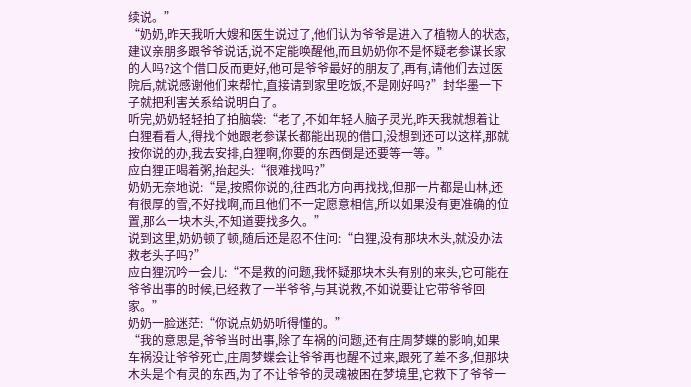续说。”
“奶奶,昨天我听大嫂和医生说过了,他们认为爷爷是进入了植物人的状态,建议亲朋多跟爷爷说话,说不定能唤醒他,而且奶奶你不是怀疑老参谋长家的人吗?这个借口反而更好,他可是爷爷最好的朋友了,再有,请他们去过医院后,就说感谢他们来帮忙,直接请到家里吃饭,不是刚好吗?”封华墨一下子就把利害关系给说明白了。
听完,奶奶轻轻拍了拍脑袋:“老了,不如年轻人脑子灵光,昨天我就想着让白狸看看人,得找个她跟老参谋长都能出现的借口,没想到还可以这样,那就按你说的办,我去安排,白狸啊,你要的东西倒是还要等一等。”
应白狸正喝着粥,抬起头:“很难找吗?”
奶奶无奈地说:“是,按照你说的,往西北方向再找找,但那一片都是山林,还有很厚的雪,不好找啊,而且他们不一定愿意相信,所以如果没有更准确的位置,那么一块木头,不知道要找多久。”
说到这里,奶奶顿了顿,随后还是忍不住问:“白狸,没有那块木头,就没办法救老头子吗?”
应白狸沉吟一会儿:“不是救的问题,我怀疑那块木头有别的来头,它可能在爷爷出事的时候,已经救了一半爷爷,与其说救,不如说要让它带爷爷回家。”
奶奶一脸迷茫:“你说点奶奶听得懂的。”
“我的意思是,爷爷当时出事,除了车祸的问题,还有庄周梦蝶的影响,如果车祸没让爷爷死亡,庄周梦蝶会让爷爷再也醒不过来,跟死了差不多,但那块木头是个有灵的东西,为了不让爷爷的灵魂被困在梦境里,它救下了爷爷一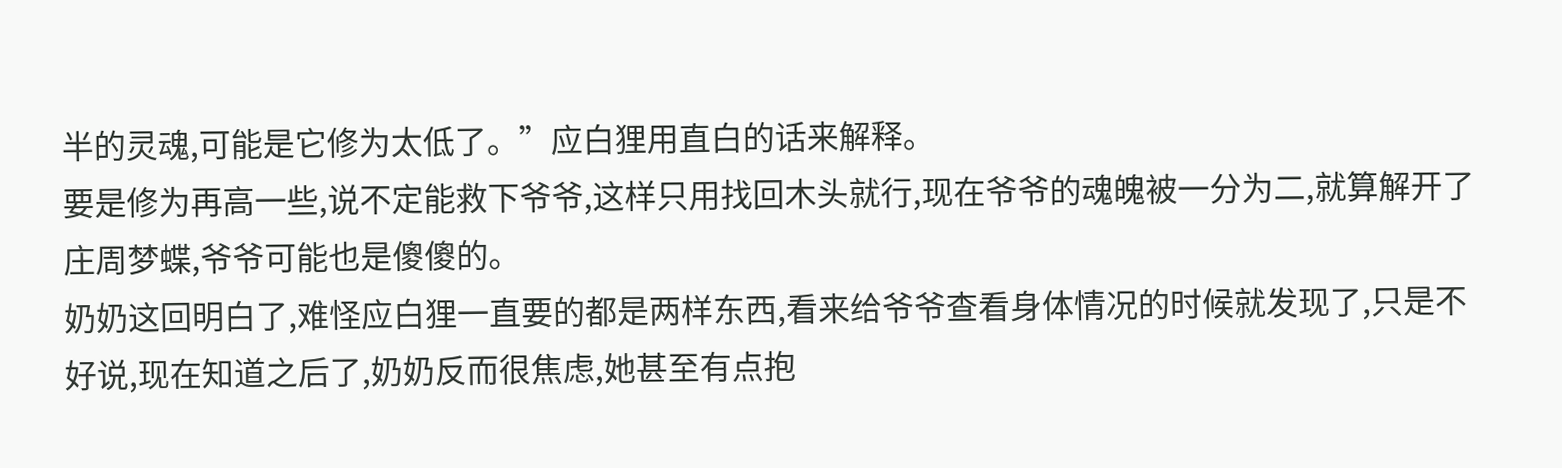半的灵魂,可能是它修为太低了。”应白狸用直白的话来解释。
要是修为再高一些,说不定能救下爷爷,这样只用找回木头就行,现在爷爷的魂魄被一分为二,就算解开了庄周梦蝶,爷爷可能也是傻傻的。
奶奶这回明白了,难怪应白狸一直要的都是两样东西,看来给爷爷查看身体情况的时候就发现了,只是不好说,现在知道之后了,奶奶反而很焦虑,她甚至有点抱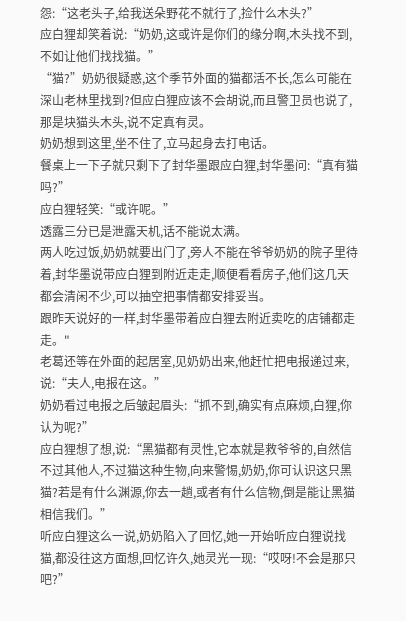怨:“这老头子,给我送朵野花不就行了,捡什么木头?”
应白狸却笑着说:“奶奶,这或许是你们的缘分啊,木头找不到,不如让他们找找猫。”
“猫?”奶奶很疑惑,这个季节外面的猫都活不长,怎么可能在深山老林里找到?但应白狸应该不会胡说,而且警卫员也说了,那是块猫头木头,说不定真有灵。
奶奶想到这里,坐不住了,立马起身去打电话。
餐桌上一下子就只剩下了封华墨跟应白狸,封华墨问:“真有猫吗?”
应白狸轻笑:“或许呢。”
透露三分已是泄露天机,话不能说太满。
两人吃过饭,奶奶就要出门了,旁人不能在爷爷奶奶的院子里待着,封华墨说带应白狸到附近走走,顺便看看房子,他们这几天都会清闲不少,可以抽空把事情都安排妥当。
跟昨天说好的一样,封华墨带着应白狸去附近卖吃的店铺都走走。"
老葛还等在外面的起居室,见奶奶出来,他赶忙把电报递过来,说:“夫人,电报在这。”
奶奶看过电报之后皱起眉头:“抓不到,确实有点麻烦,白狸,你认为呢?”
应白狸想了想,说:“黑猫都有灵性,它本就是救爷爷的,自然信不过其他人,不过猫这种生物,向来警惕,奶奶,你可认识这只黑猫?若是有什么渊源,你去一趟,或者有什么信物,倒是能让黑猫相信我们。”
听应白狸这么一说,奶奶陷入了回忆,她一开始听应白狸说找猫,都没往这方面想,回忆许久,她灵光一现:“哎呀!不会是那只吧?”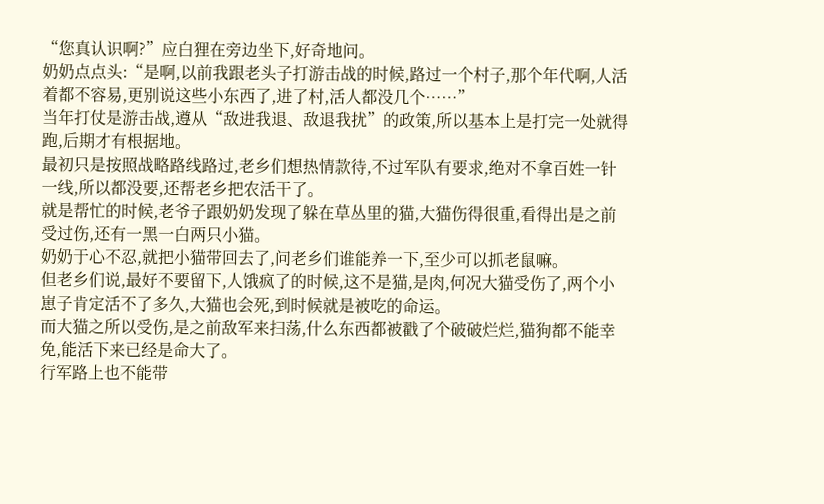“您真认识啊?”应白狸在旁边坐下,好奇地问。
奶奶点点头:“是啊,以前我跟老头子打游击战的时候,路过一个村子,那个年代啊,人活着都不容易,更别说这些小东西了,进了村,活人都没几个……”
当年打仗是游击战,遵从“敌进我退、敌退我扰”的政策,所以基本上是打完一处就得跑,后期才有根据地。
最初只是按照战略路线路过,老乡们想热情款待,不过军队有要求,绝对不拿百姓一针一线,所以都没要,还帮老乡把农活干了。
就是帮忙的时候,老爷子跟奶奶发现了躲在草丛里的猫,大猫伤得很重,看得出是之前受过伤,还有一黑一白两只小猫。
奶奶于心不忍,就把小猫带回去了,问老乡们谁能养一下,至少可以抓老鼠嘛。
但老乡们说,最好不要留下,人饿疯了的时候,这不是猫,是肉,何况大猫受伤了,两个小崽子肯定活不了多久,大猫也会死,到时候就是被吃的命运。
而大猫之所以受伤,是之前敌军来扫荡,什么东西都被戳了个破破烂烂,猫狗都不能幸免,能活下来已经是命大了。
行军路上也不能带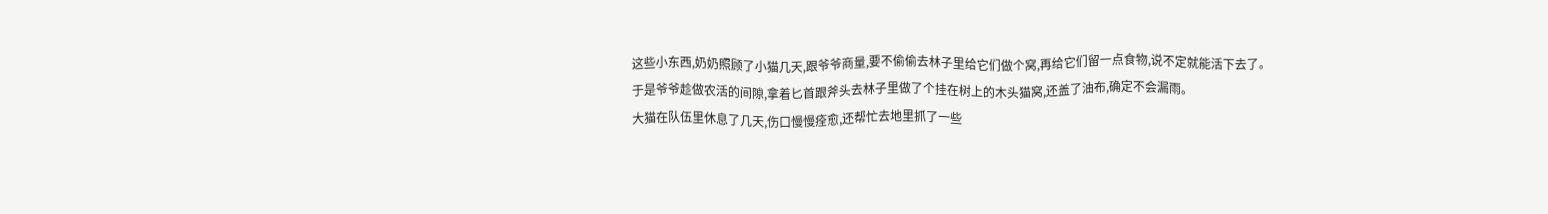这些小东西,奶奶照顾了小猫几天,跟爷爷商量,要不偷偷去林子里给它们做个窝,再给它们留一点食物,说不定就能活下去了。
于是爷爷趁做农活的间隙,拿着匕首跟斧头去林子里做了个挂在树上的木头猫窝,还盖了油布,确定不会漏雨。
大猫在队伍里休息了几天,伤口慢慢痊愈,还帮忙去地里抓了一些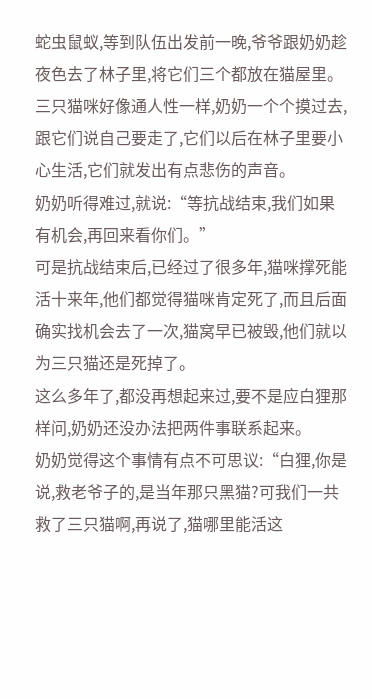蛇虫鼠蚁,等到队伍出发前一晚,爷爷跟奶奶趁夜色去了林子里,将它们三个都放在猫屋里。
三只猫咪好像通人性一样,奶奶一个个摸过去,跟它们说自己要走了,它们以后在林子里要小心生活,它们就发出有点悲伤的声音。
奶奶听得难过,就说:“等抗战结束,我们如果有机会,再回来看你们。”
可是抗战结束后,已经过了很多年,猫咪撑死能活十来年,他们都觉得猫咪肯定死了,而且后面确实找机会去了一次,猫窝早已被毁,他们就以为三只猫还是死掉了。
这么多年了,都没再想起来过,要不是应白狸那样问,奶奶还没办法把两件事联系起来。
奶奶觉得这个事情有点不可思议:“白狸,你是说,救老爷子的,是当年那只黑猫?可我们一共救了三只猫啊,再说了,猫哪里能活这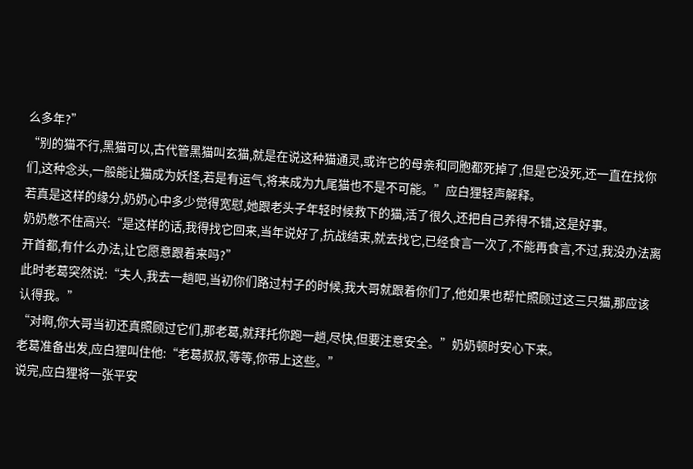么多年?”
“别的猫不行,黑猫可以,古代管黑猫叫玄猫,就是在说这种猫通灵,或许它的母亲和同胞都死掉了,但是它没死,还一直在找你们,这种念头,一般能让猫成为妖怪,若是有运气,将来成为九尾猫也不是不可能。”应白狸轻声解释。
若真是这样的缘分,奶奶心中多少觉得宽慰,她跟老头子年轻时候救下的猫,活了很久,还把自己养得不错,这是好事。
奶奶憋不住高兴:“是这样的话,我得找它回来,当年说好了,抗战结束,就去找它,已经食言一次了,不能再食言,不过,我没办法离开首都,有什么办法,让它愿意跟着来吗?”
此时老葛突然说:“夫人,我去一趟吧,当初你们路过村子的时候,我大哥就跟着你们了,他如果也帮忙照顾过这三只猫,那应该认得我。”
“对啊,你大哥当初还真照顾过它们,那老葛,就拜托你跑一趟,尽快,但要注意安全。”奶奶顿时安心下来。
老葛准备出发,应白狸叫住他:“老葛叔叔,等等,你带上这些。”
说完,应白狸将一张平安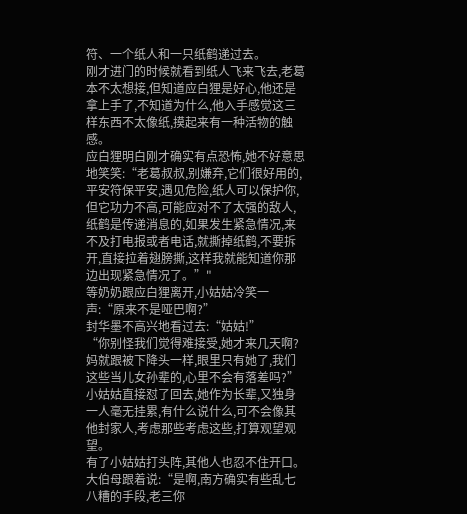符、一个纸人和一只纸鹤递过去。
刚才进门的时候就看到纸人飞来飞去,老葛本不太想接,但知道应白狸是好心,他还是拿上手了,不知道为什么,他入手感觉这三样东西不太像纸,摸起来有一种活物的触感。
应白狸明白刚才确实有点恐怖,她不好意思地笑笑:“老葛叔叔,别嫌弃,它们很好用的,平安符保平安,遇见危险,纸人可以保护你,但它功力不高,可能应对不了太强的敌人,纸鹤是传递消息的,如果发生紧急情况,来不及打电报或者电话,就撕掉纸鹤,不要拆开,直接拉着翅膀撕,这样我就能知道你那边出现紧急情况了。”"
等奶奶跟应白狸离开,小姑姑冷笑一声:“原来不是哑巴啊?”
封华墨不高兴地看过去:“姑姑!”
“你别怪我们觉得难接受,她才来几天啊?妈就跟被下降头一样,眼里只有她了,我们这些当儿女孙辈的,心里不会有落差吗?”小姑姑直接怼了回去,她作为长辈,又独身一人毫无挂累,有什么说什么,可不会像其他封家人,考虑那些考虑这些,打算观望观望。
有了小姑姑打头阵,其他人也忍不住开口。
大伯母跟着说:“是啊,南方确实有些乱七八糟的手段,老三你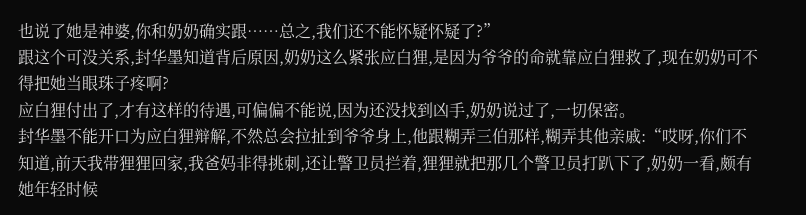也说了她是神婆,你和奶奶确实跟……总之,我们还不能怀疑怀疑了?”
跟这个可没关系,封华墨知道背后原因,奶奶这么紧张应白狸,是因为爷爷的命就靠应白狸救了,现在奶奶可不得把她当眼珠子疼啊?
应白狸付出了,才有这样的待遇,可偏偏不能说,因为还没找到凶手,奶奶说过了,一切保密。
封华墨不能开口为应白狸辩解,不然总会拉扯到爷爷身上,他跟糊弄三伯那样,糊弄其他亲戚:“哎呀,你们不知道,前天我带狸狸回家,我爸妈非得挑刺,还让警卫员拦着,狸狸就把那几个警卫员打趴下了,奶奶一看,颇有她年轻时候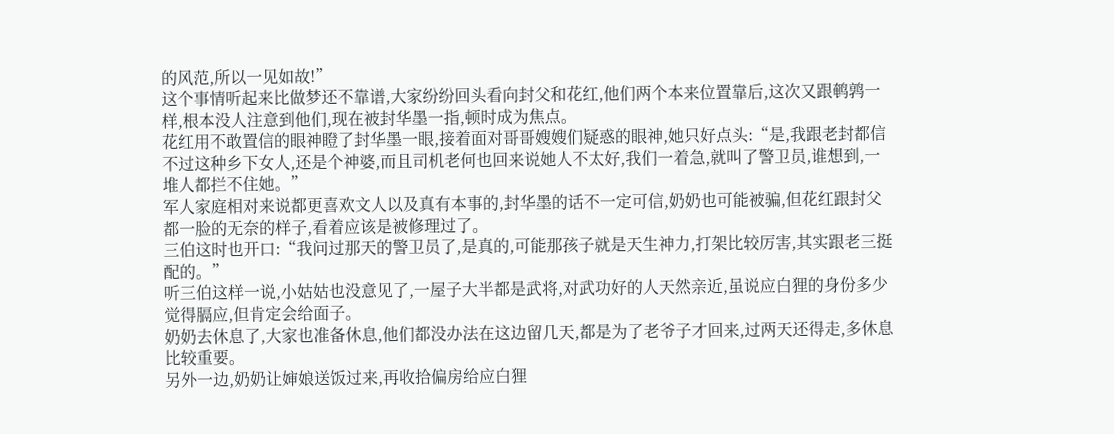的风范,所以一见如故!”
这个事情听起来比做梦还不靠谱,大家纷纷回头看向封父和花红,他们两个本来位置靠后,这次又跟鹌鹑一样,根本没人注意到他们,现在被封华墨一指,顿时成为焦点。
花红用不敢置信的眼神瞪了封华墨一眼,接着面对哥哥嫂嫂们疑惑的眼神,她只好点头:“是,我跟老封都信不过这种乡下女人,还是个神婆,而且司机老何也回来说她人不太好,我们一着急,就叫了警卫员,谁想到,一堆人都拦不住她。”
军人家庭相对来说都更喜欢文人以及真有本事的,封华墨的话不一定可信,奶奶也可能被骗,但花红跟封父都一脸的无奈的样子,看着应该是被修理过了。
三伯这时也开口:“我问过那天的警卫员了,是真的,可能那孩子就是天生神力,打架比较厉害,其实跟老三挺配的。”
听三伯这样一说,小姑姑也没意见了,一屋子大半都是武将,对武功好的人天然亲近,虽说应白狸的身份多少觉得膈应,但肯定会给面子。
奶奶去休息了,大家也准备休息,他们都没办法在这边留几天,都是为了老爷子才回来,过两天还得走,多休息比较重要。
另外一边,奶奶让婶娘送饭过来,再收拾偏房给应白狸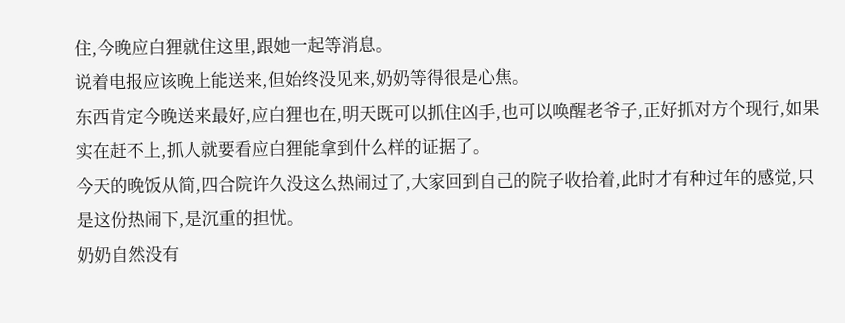住,今晚应白狸就住这里,跟她一起等消息。
说着电报应该晚上能送来,但始终没见来,奶奶等得很是心焦。
东西肯定今晚送来最好,应白狸也在,明天既可以抓住凶手,也可以唤醒老爷子,正好抓对方个现行,如果实在赶不上,抓人就要看应白狸能拿到什么样的证据了。
今天的晚饭从简,四合院许久没这么热闹过了,大家回到自己的院子收拾着,此时才有种过年的感觉,只是这份热闹下,是沉重的担忧。
奶奶自然没有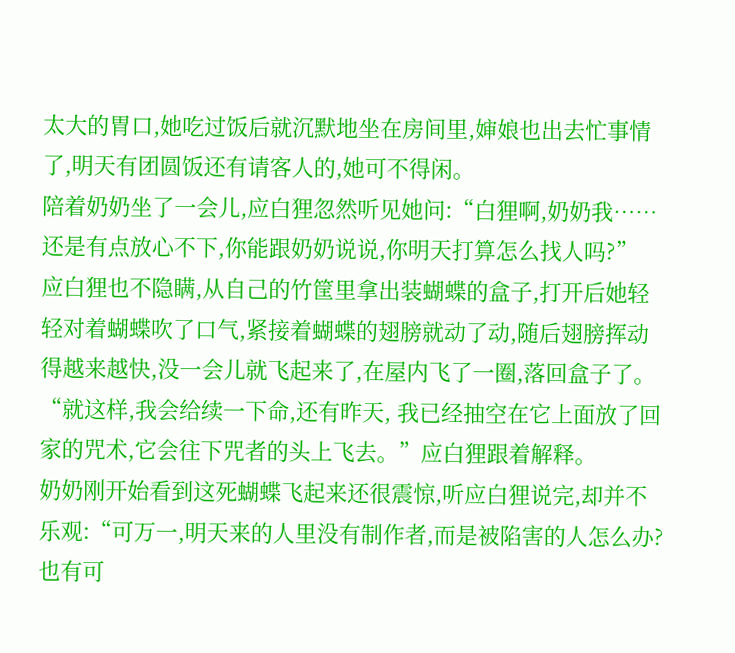太大的胃口,她吃过饭后就沉默地坐在房间里,婶娘也出去忙事情了,明天有团圆饭还有请客人的,她可不得闲。
陪着奶奶坐了一会儿,应白狸忽然听见她问:“白狸啊,奶奶我……还是有点放心不下,你能跟奶奶说说,你明天打算怎么找人吗?”
应白狸也不隐瞒,从自己的竹筐里拿出装蝴蝶的盒子,打开后她轻轻对着蝴蝶吹了口气,紧接着蝴蝶的翅膀就动了动,随后翅膀挥动得越来越快,没一会儿就飞起来了,在屋内飞了一圈,落回盒子了。
“就这样,我会给续一下命,还有昨天, 我已经抽空在它上面放了回家的咒术,它会往下咒者的头上飞去。”应白狸跟着解释。
奶奶刚开始看到这死蝴蝶飞起来还很震惊,听应白狸说完,却并不乐观:“可万一,明天来的人里没有制作者,而是被陷害的人怎么办?也有可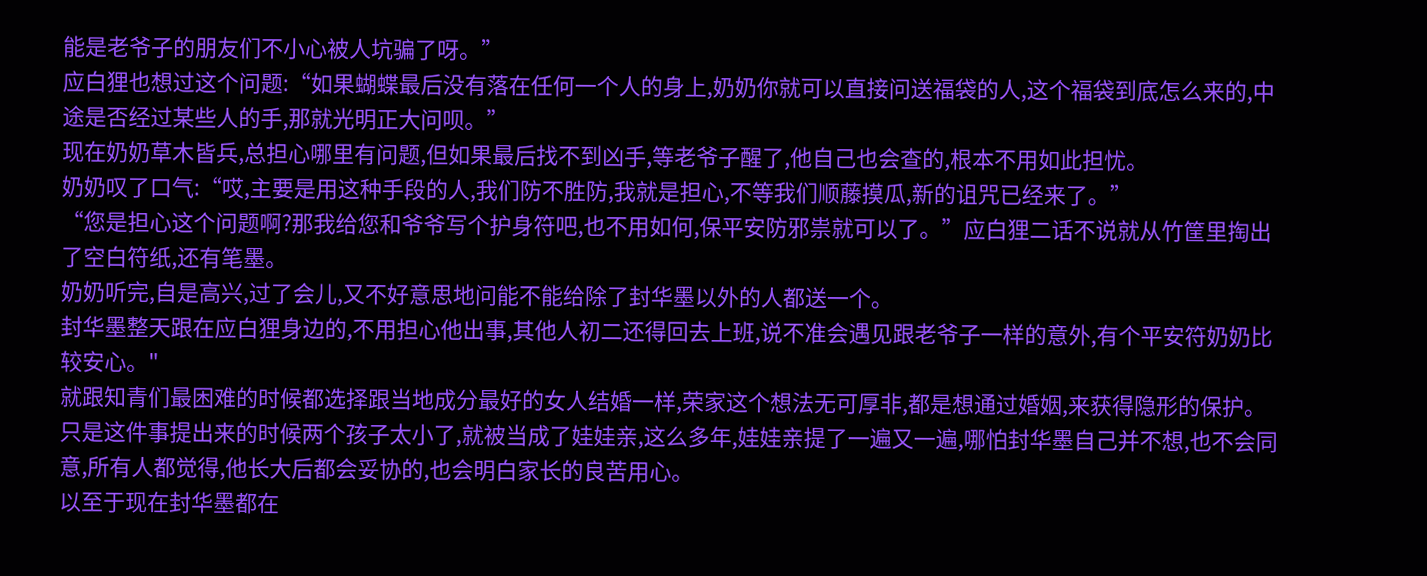能是老爷子的朋友们不小心被人坑骗了呀。”
应白狸也想过这个问题:“如果蝴蝶最后没有落在任何一个人的身上,奶奶你就可以直接问送福袋的人,这个福袋到底怎么来的,中途是否经过某些人的手,那就光明正大问呗。”
现在奶奶草木皆兵,总担心哪里有问题,但如果最后找不到凶手,等老爷子醒了,他自己也会查的,根本不用如此担忧。
奶奶叹了口气:“哎,主要是用这种手段的人,我们防不胜防,我就是担心,不等我们顺藤摸瓜,新的诅咒已经来了。”
“您是担心这个问题啊?那我给您和爷爷写个护身符吧,也不用如何,保平安防邪祟就可以了。”应白狸二话不说就从竹筐里掏出了空白符纸,还有笔墨。
奶奶听完,自是高兴,过了会儿,又不好意思地问能不能给除了封华墨以外的人都送一个。
封华墨整天跟在应白狸身边的,不用担心他出事,其他人初二还得回去上班,说不准会遇见跟老爷子一样的意外,有个平安符奶奶比较安心。"
就跟知青们最困难的时候都选择跟当地成分最好的女人结婚一样,荣家这个想法无可厚非,都是想通过婚姻,来获得隐形的保护。
只是这件事提出来的时候两个孩子太小了,就被当成了娃娃亲,这么多年,娃娃亲提了一遍又一遍,哪怕封华墨自己并不想,也不会同意,所有人都觉得,他长大后都会妥协的,也会明白家长的良苦用心。
以至于现在封华墨都在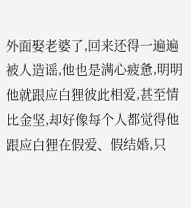外面娶老婆了,回来还得一遍遍被人造谣,他也是满心疲惫,明明他就跟应白狸彼此相爱,甚至情比金坚,却好像每个人都觉得他跟应白狸在假爱、假结婚,只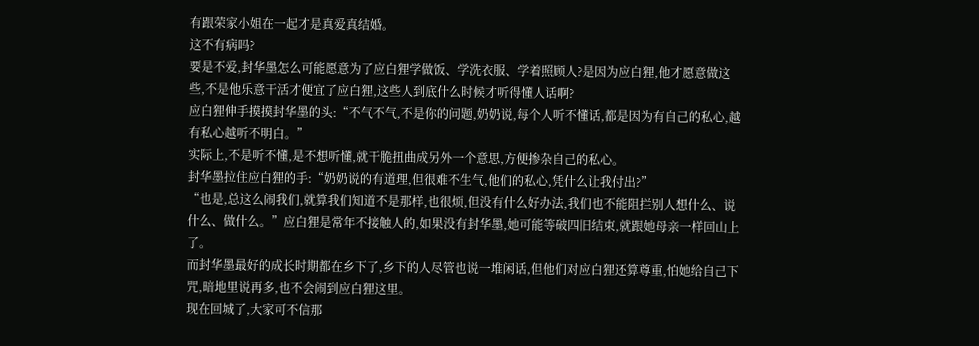有跟荣家小姐在一起才是真爱真结婚。
这不有病吗?
要是不爱,封华墨怎么可能愿意为了应白狸学做饭、学洗衣服、学着照顾人?是因为应白狸,他才愿意做这些,不是他乐意干活才便宜了应白狸,这些人到底什么时候才听得懂人话啊?
应白狸伸手摸摸封华墨的头:“不气不气,不是你的问题,奶奶说,每个人听不懂话,都是因为有自己的私心,越有私心越听不明白。”
实际上,不是听不懂,是不想听懂,就干脆扭曲成另外一个意思,方便掺杂自己的私心。
封华墨拉住应白狸的手:“奶奶说的有道理,但很难不生气,他们的私心,凭什么让我付出?”
“也是,总这么闹我们,就算我们知道不是那样,也很烦,但没有什么好办法,我们也不能阻拦别人想什么、说什么、做什么。”应白狸是常年不接触人的,如果没有封华墨,她可能等破四旧结束,就跟她母亲一样回山上了。
而封华墨最好的成长时期都在乡下了,乡下的人尽管也说一堆闲话,但他们对应白狸还算尊重,怕她给自己下咒,暗地里说再多,也不会闹到应白狸这里。
现在回城了,大家可不信那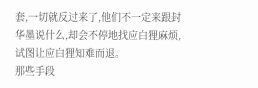套,一切就反过来了,他们不一定来跟封华墨说什么,却会不停地找应白狸麻烦,试图让应白狸知难而退。
那些手段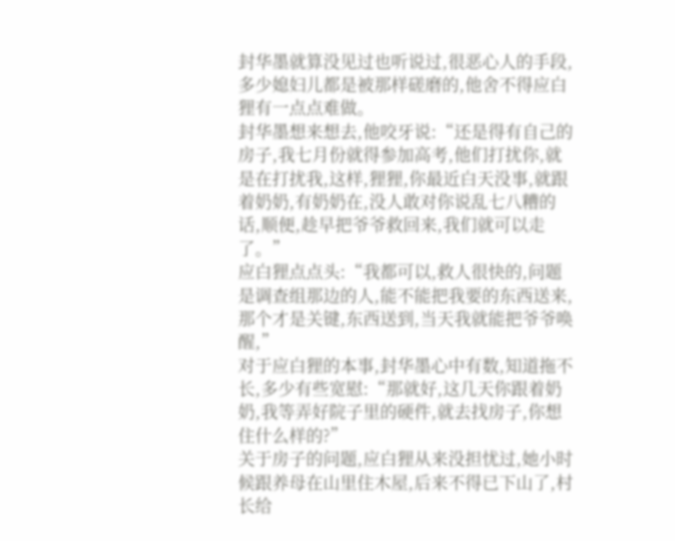封华墨就算没见过也听说过,很恶心人的手段,多少媳妇儿都是被那样磋磨的,他舍不得应白狸有一点点难做。
封华墨想来想去,他咬牙说:“还是得有自己的房子,我七月份就得参加高考,他们打扰你,就是在打扰我,这样,狸狸,你最近白天没事,就跟着奶奶,有奶奶在,没人敢对你说乱七八糟的话,顺便,趁早把爷爷救回来,我们就可以走了。”
应白狸点点头:“我都可以,救人很快的,问题是调查组那边的人,能不能把我要的东西送来,那个才是关键,东西送到,当天我就能把爷爷唤醒,”
对于应白狸的本事,封华墨心中有数,知道拖不长,多少有些宽慰:“那就好,这几天你跟着奶奶,我等弄好院子里的硬件,就去找房子,你想住什么样的?”
关于房子的问题,应白狸从来没担忧过,她小时候跟养母在山里住木屋,后来不得已下山了,村长给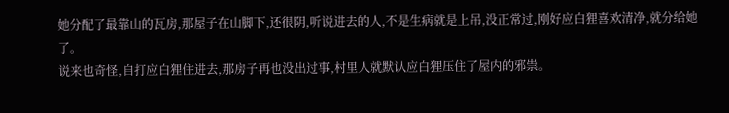她分配了最靠山的瓦房,那屋子在山脚下,还很阴,听说进去的人,不是生病就是上吊,没正常过,刚好应白狸喜欢清净,就分给她了。
说来也奇怪,自打应白狸住进去,那房子再也没出过事,村里人就默认应白狸压住了屋内的邪祟。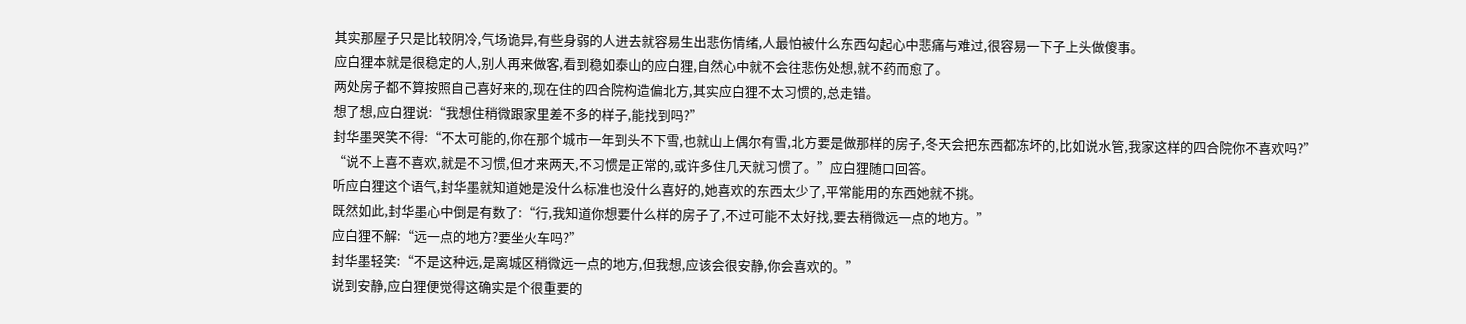其实那屋子只是比较阴冷,气场诡异,有些身弱的人进去就容易生出悲伤情绪,人最怕被什么东西勾起心中悲痛与难过,很容易一下子上头做傻事。
应白狸本就是很稳定的人,别人再来做客,看到稳如泰山的应白狸,自然心中就不会往悲伤处想,就不药而愈了。
两处房子都不算按照自己喜好来的,现在住的四合院构造偏北方,其实应白狸不太习惯的,总走错。
想了想,应白狸说:“我想住稍微跟家里差不多的样子,能找到吗?”
封华墨哭笑不得:“不太可能的,你在那个城市一年到头不下雪,也就山上偶尔有雪,北方要是做那样的房子,冬天会把东西都冻坏的,比如说水管,我家这样的四合院你不喜欢吗?”
“说不上喜不喜欢,就是不习惯,但才来两天,不习惯是正常的,或许多住几天就习惯了。”应白狸随口回答。
听应白狸这个语气,封华墨就知道她是没什么标准也没什么喜好的,她喜欢的东西太少了,平常能用的东西她就不挑。
既然如此,封华墨心中倒是有数了:“行,我知道你想要什么样的房子了,不过可能不太好找,要去稍微远一点的地方。”
应白狸不解:“远一点的地方?要坐火车吗?”
封华墨轻笑:“不是这种远,是离城区稍微远一点的地方,但我想,应该会很安静,你会喜欢的。”
说到安静,应白狸便觉得这确实是个很重要的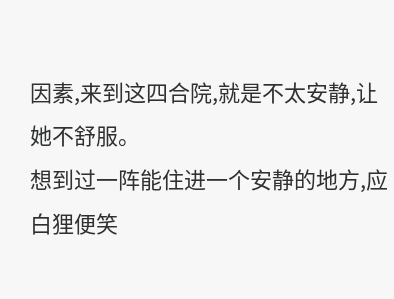因素,来到这四合院,就是不太安静,让她不舒服。
想到过一阵能住进一个安静的地方,应白狸便笑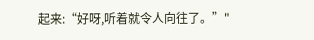起来:“好呀,听着就令人向往了。”"